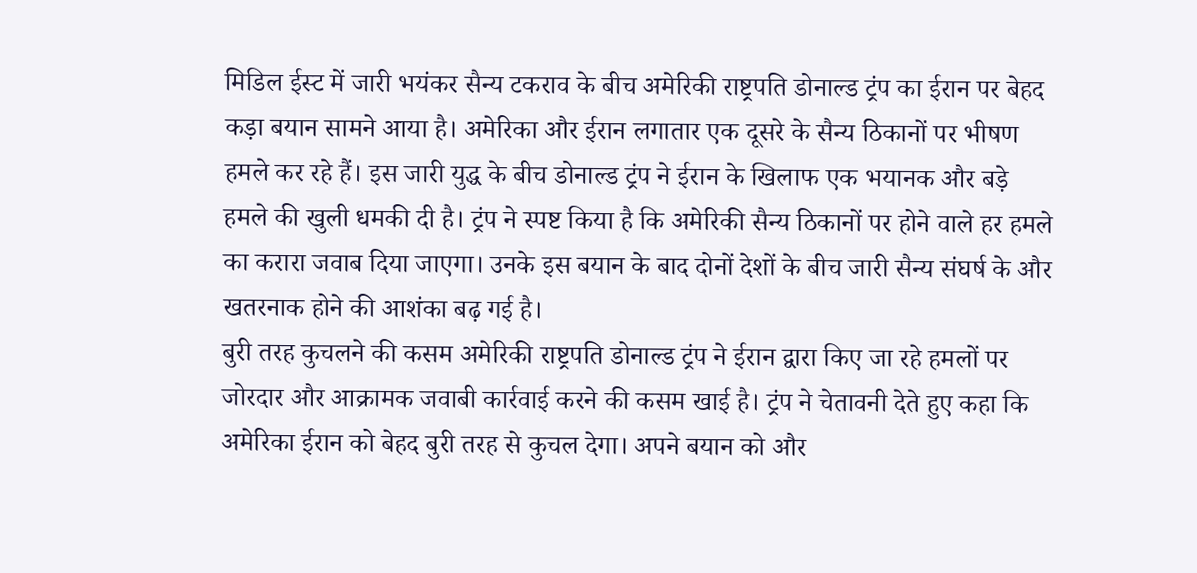मिडिल ईस्ट में जारी भयंकर सैन्य टकराव के बीच अमेरिकी राष्ट्रपति डोनाल्ड ट्रंप का ईरान पर बेहद कड़ा बयान सामने आया है। अमेरिका और ईरान लगातार एक दूसरे के सैन्य ठिकानों पर भीषण हमले कर रहे हैं। इस जारी युद्ध के बीच डोनाल्ड ट्रंप ने ईरान के खिलाफ एक भयानक और बड़े हमले की खुली धमकी दी है। ट्रंप ने स्पष्ट किया है कि अमेरिकी सैन्य ठिकानों पर होने वाले हर हमले का करारा जवाब दिया जाएगा। उनके इस बयान के बाद दोनों देशों के बीच जारी सैन्य संघर्ष के और खतरनाक होने की आशंका बढ़ गई है।
बुरी तरह कुचलने की कसम अमेरिकी राष्ट्रपति डोनाल्ड ट्रंप ने ईरान द्वारा किए जा रहे हमलों पर जोरदार और आक्रामक जवाबी कार्रवाई करने की कसम खाई है। ट्रंप ने चेतावनी देते हुए कहा कि अमेरिका ईरान को बेहद बुरी तरह से कुचल देगा। अपने बयान को और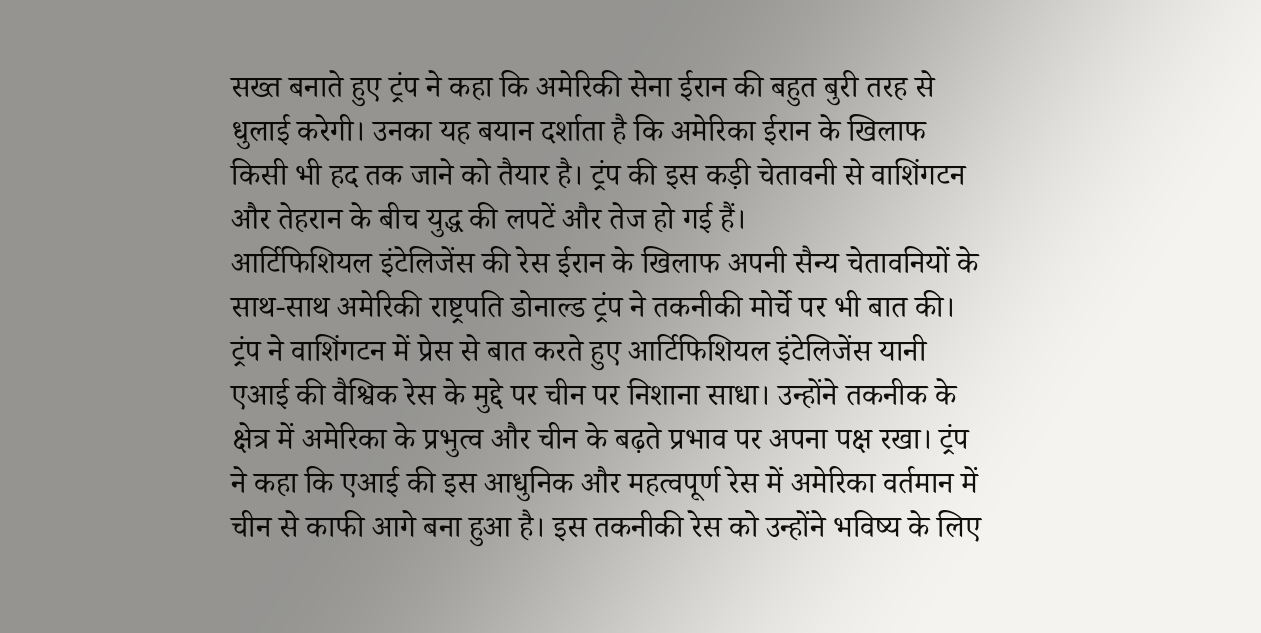सख्त बनाते हुए ट्रंप ने कहा कि अमेरिकी सेना ईरान की बहुत बुरी तरह से धुलाई करेगी। उनका यह बयान दर्शाता है कि अमेरिका ईरान के खिलाफ किसी भी हद तक जाने को तैयार है। ट्रंप की इस कड़ी चेतावनी से वाशिंगटन और तेहरान के बीच युद्ध की लपटें और तेज हो गई हैं।
आर्टिफिशियल इंटेलिजेंस की रेस ईरान के खिलाफ अपनी सैन्य चेतावनियों के साथ-साथ अमेरिकी राष्ट्रपति डोनाल्ड ट्रंप ने तकनीकी मोर्चे पर भी बात की। ट्रंप ने वाशिंगटन में प्रेस से बात करते हुए आर्टिफिशियल इंटेलिजेंस यानी एआई की वैश्विक रेस के मुद्दे पर चीन पर निशाना साधा। उन्होंने तकनीक के क्षेत्र में अमेरिका के प्रभुत्व और चीन के बढ़ते प्रभाव पर अपना पक्ष रखा। ट्रंप ने कहा कि एआई की इस आधुनिक और महत्वपूर्ण रेस में अमेरिका वर्तमान में चीन से काफी आगे बना हुआ है। इस तकनीकी रेस को उन्होंने भविष्य के लिए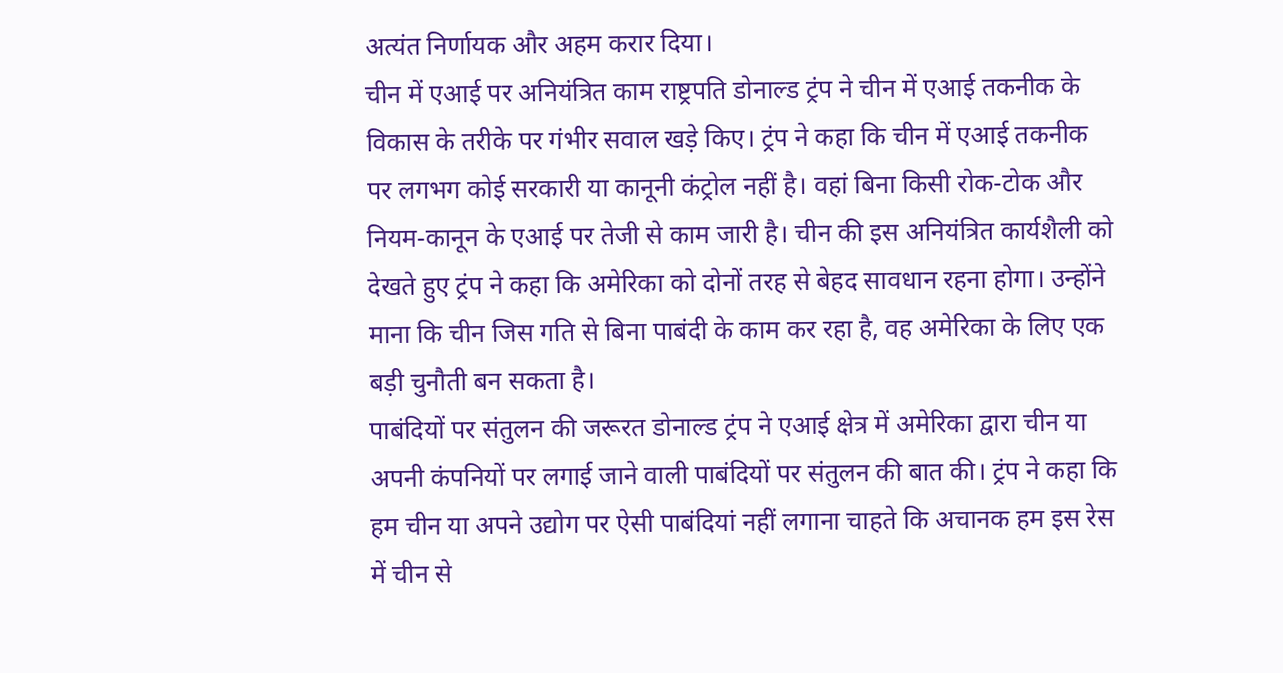अत्यंत निर्णायक और अहम करार दिया।
चीन में एआई पर अनियंत्रित काम राष्ट्रपति डोनाल्ड ट्रंप ने चीन में एआई तकनीक के विकास के तरीके पर गंभीर सवाल खड़े किए। ट्रंप ने कहा कि चीन में एआई तकनीक पर लगभग कोई सरकारी या कानूनी कंट्रोल नहीं है। वहां बिना किसी रोक-टोक और नियम-कानून के एआई पर तेजी से काम जारी है। चीन की इस अनियंत्रित कार्यशैली को देखते हुए ट्रंप ने कहा कि अमेरिका को दोनों तरह से बेहद सावधान रहना होगा। उन्होंने माना कि चीन जिस गति से बिना पाबंदी के काम कर रहा है, वह अमेरिका के लिए एक बड़ी चुनौती बन सकता है।
पाबंदियों पर संतुलन की जरूरत डोनाल्ड ट्रंप ने एआई क्षेत्र में अमेरिका द्वारा चीन या अपनी कंपनियों पर लगाई जाने वाली पाबंदियों पर संतुलन की बात की। ट्रंप ने कहा कि हम चीन या अपने उद्योग पर ऐसी पाबंदियां नहीं लगाना चाहते कि अचानक हम इस रेस में चीन से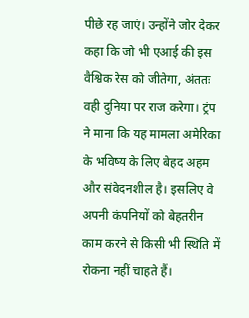पीछे रह जाएं। उन्होंने जोर देकर कहा कि जो भी एआई की इस वैश्विक रेस को जीतेगा, अंततः वही दुनिया पर राज करेगा। ट्रंप ने माना कि यह मामला अमेरिका के भविष्य के लिए बेहद अहम और संवेदनशील है। इसलिए वे अपनी कंपनियों को बेहतरीन काम करने से किसी भी स्थिति में रोकना नहीं चाहते हैं।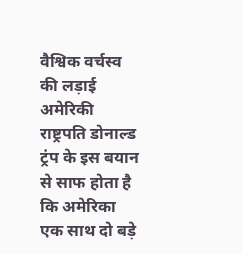वैश्विक वर्चस्व की लड़ाई अमेरिकी राष्ट्रपति डोनाल्ड ट्रंप के इस बयान से साफ होता है कि अमेरिका एक साथ दो बड़े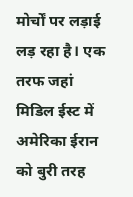मोर्चों पर लड़ाई लड़ रहा है। एक तरफ जहां मिडिल ईस्ट में अमेरिका ईरान को बुरी तरह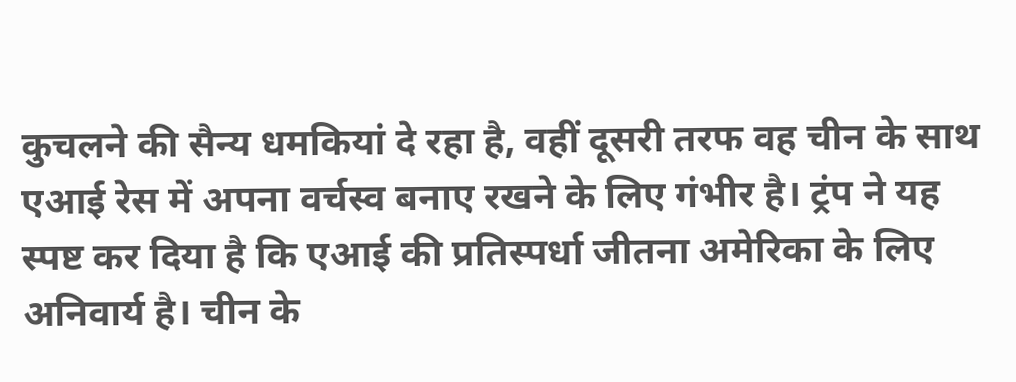कुचलने की सैन्य धमकियां दे रहा है, वहीं दूसरी तरफ वह चीन के साथ एआई रेस में अपना वर्चस्व बनाए रखने के लिए गंभीर है। ट्रंप ने यह स्पष्ट कर दिया है कि एआई की प्रतिस्पर्धा जीतना अमेरिका के लिए अनिवार्य है। चीन के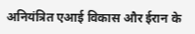अनियंत्रित एआई विकास और ईरान के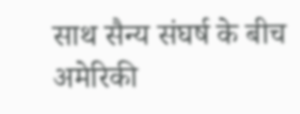साथ सैन्य संघर्ष के बीच अमेरिकी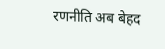रणनीति अब बेहद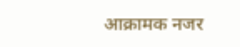आक्रामक नजर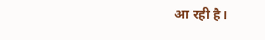आ रही है।